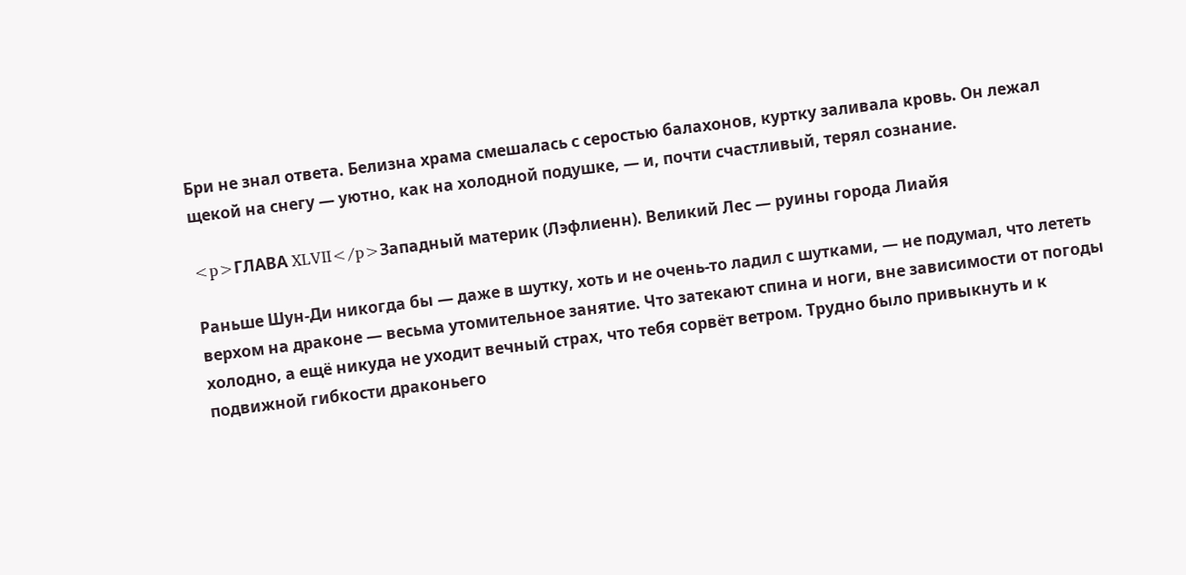Бри не знал ответа. Белизна храма смешалась с серостью балахонов, куртку заливала кровь. Он лежал щекой на снегу — уютно, как на холодной подушке, — и, почти счастливый, терял сознание.

<p>ГЛАВА XLVII</p>Западный материк (Лэфлиенн). Великий Лес — руины города Лиайя

Раньше Шун-Ди никогда бы — даже в шутку, хоть и не очень-то ладил с шутками, — не подумал, что лететь верхом на драконе — весьма утомительное занятие. Что затекают спина и ноги, вне зависимости от погоды холодно, а ещё никуда не уходит вечный страх, что тебя сорвёт ветром. Трудно было привыкнуть и к подвижной гибкости драконьего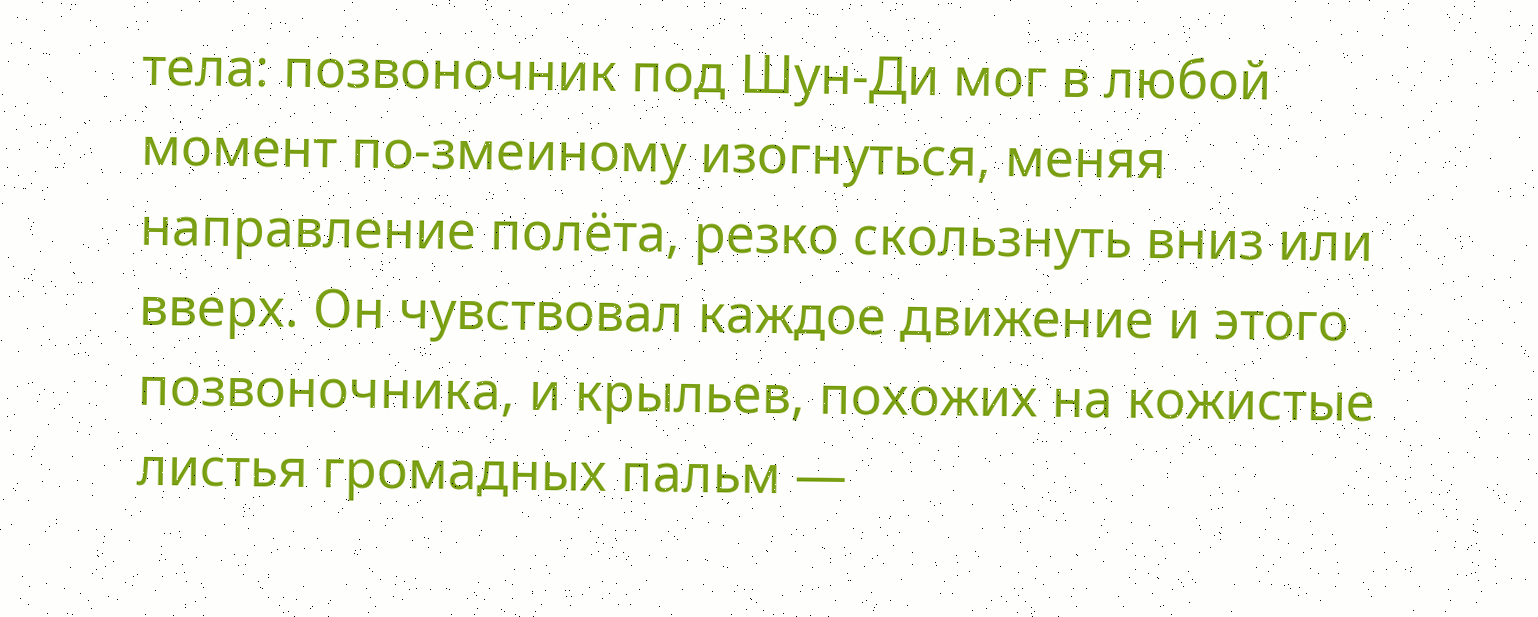тела: позвоночник под Шун-Ди мог в любой момент по-змеиному изогнуться, меняя направление полёта, резко скользнуть вниз или вверх. Он чувствовал каждое движение и этого позвоночника, и крыльев, похожих на кожистые листья громадных пальм —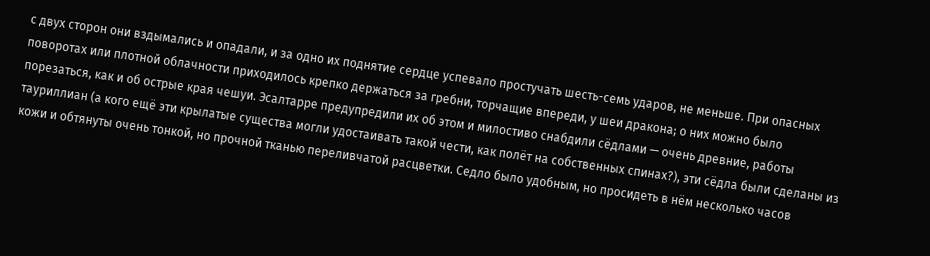с двух сторон они вздымались и опадали, и за одно их поднятие сердце успевало простучать шесть-семь ударов, не меньше. При опасных поворотах или плотной облачности приходилось крепко держаться за гребни, торчащие впереди, у шеи дракона; о них можно было порезаться, как и об острые края чешуи. Эсалтарре предупредили их об этом и милостиво снабдили сёдлами — очень древние, работы тауриллиан (а кого ещё эти крылатые существа могли удостаивать такой чести, как полёт на собственных спинах?), эти сёдла были сделаны из кожи и обтянуты очень тонкой, но прочной тканью переливчатой расцветки. Седло было удобным, но просидеть в нём несколько часов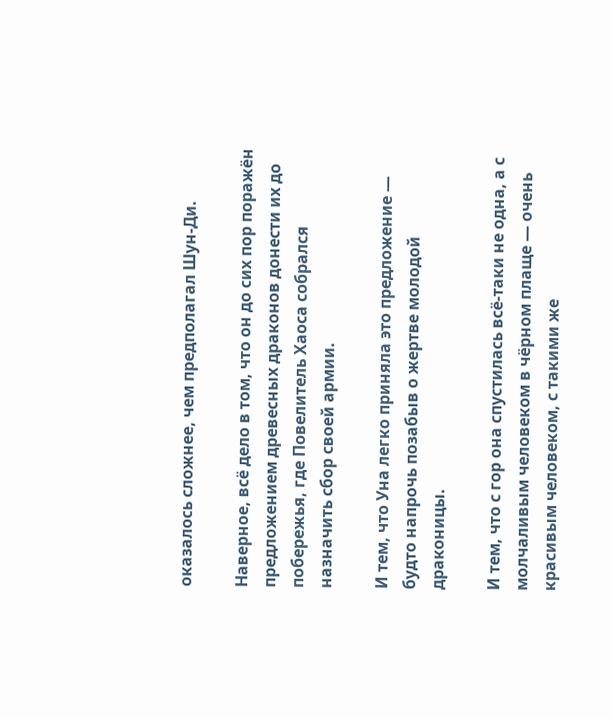оказалось сложнее, чем предполагал Шун-Ди.

Наверное, всё дело в том, что он до сих пор поражён предложением древесных драконов донести их до побережья, где Повелитель Хаоса собрался назначить сбор своей армии.

И тем, что Уна легко приняла это предложение — будто напрочь позабыв о жертве молодой драконицы.

И тем, что с гор она спустилась всё-таки не одна, а с молчаливым человеком в чёрном плаще — очень красивым человеком, с такими же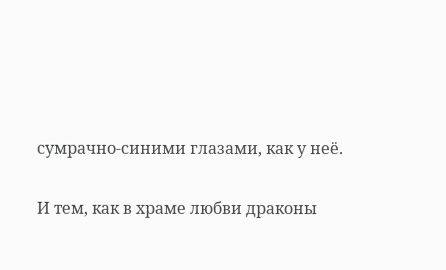сумрачно-синими глазами, как у неё.

И тем, как в храме любви драконы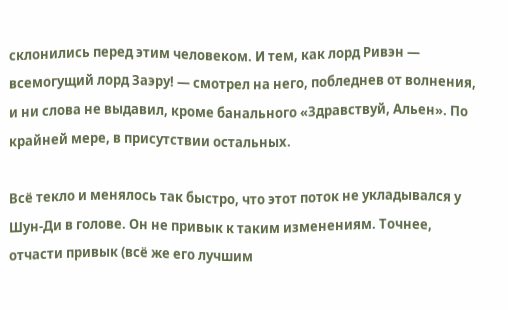склонились перед этим человеком. И тем, как лорд Ривэн — всемогущий лорд Заэру! — смотрел на него, побледнев от волнения, и ни слова не выдавил, кроме банального «Здравствуй, Альен». По крайней мере, в присутствии остальных.

Всё текло и менялось так быстро, что этот поток не укладывался у Шун-Ди в голове. Он не привык к таким изменениям. Точнее, отчасти привык (всё же его лучшим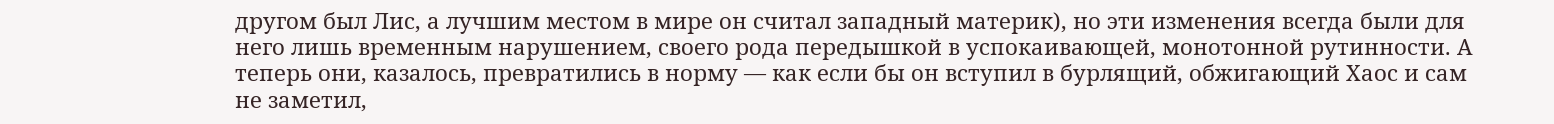другом был Лис, а лучшим местом в мире он считал западный материк), но эти изменения всегда были для него лишь временным нарушением, своего рода передышкой в успокаивающей, монотонной рутинности. А теперь они, казалось, превратились в норму — как если бы он вступил в бурлящий, обжигающий Хаос и сам не заметил,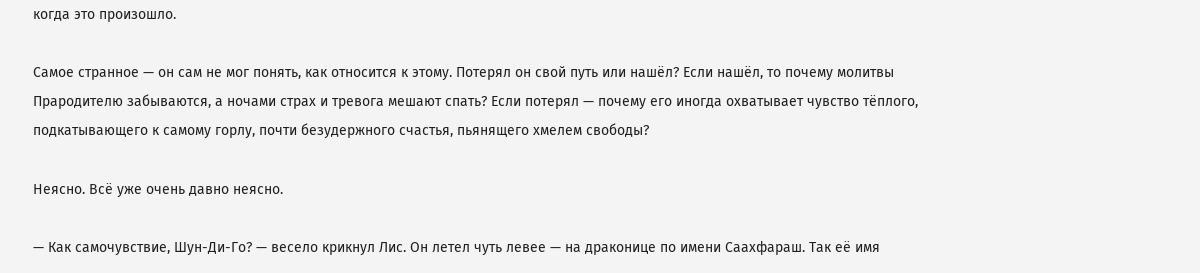когда это произошло.

Самое странное — он сам не мог понять, как относится к этому. Потерял он свой путь или нашёл? Если нашёл, то почему молитвы Прародителю забываются, а ночами страх и тревога мешают спать? Если потерял — почему его иногда охватывает чувство тёплого, подкатывающего к самому горлу, почти безудержного счастья, пьянящего хмелем свободы?

Неясно. Всё уже очень давно неясно.

— Как самочувствие, Шун-Ди-Го? — весело крикнул Лис. Он летел чуть левее — на драконице по имени Саахфараш. Так её имя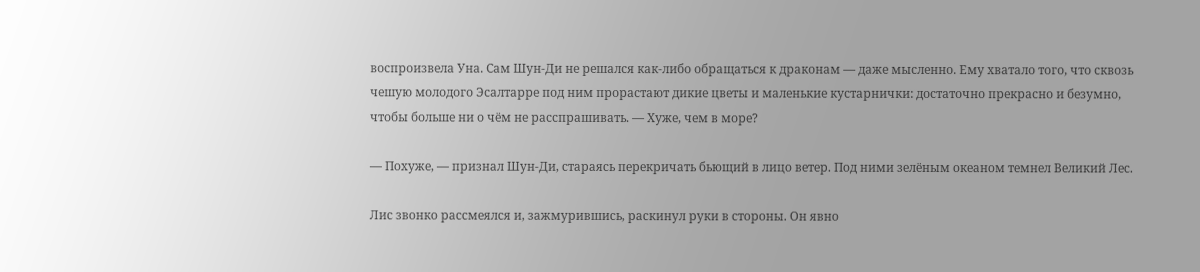воспроизвела Уна. Сам Шун-Ди не решался как-либо обращаться к драконам — даже мысленно. Ему хватало того, что сквозь чешую молодого Эсалтарре под ним прорастают дикие цветы и маленькие кустарнички: достаточно прекрасно и безумно, чтобы больше ни о чём не расспрашивать. — Хуже, чем в море?

— Похуже, — признал Шун-Ди, стараясь перекричать бьющий в лицо ветер. Под ними зелёным океаном темнел Великий Лес.

Лис звонко рассмеялся и, зажмурившись, раскинул руки в стороны. Он явно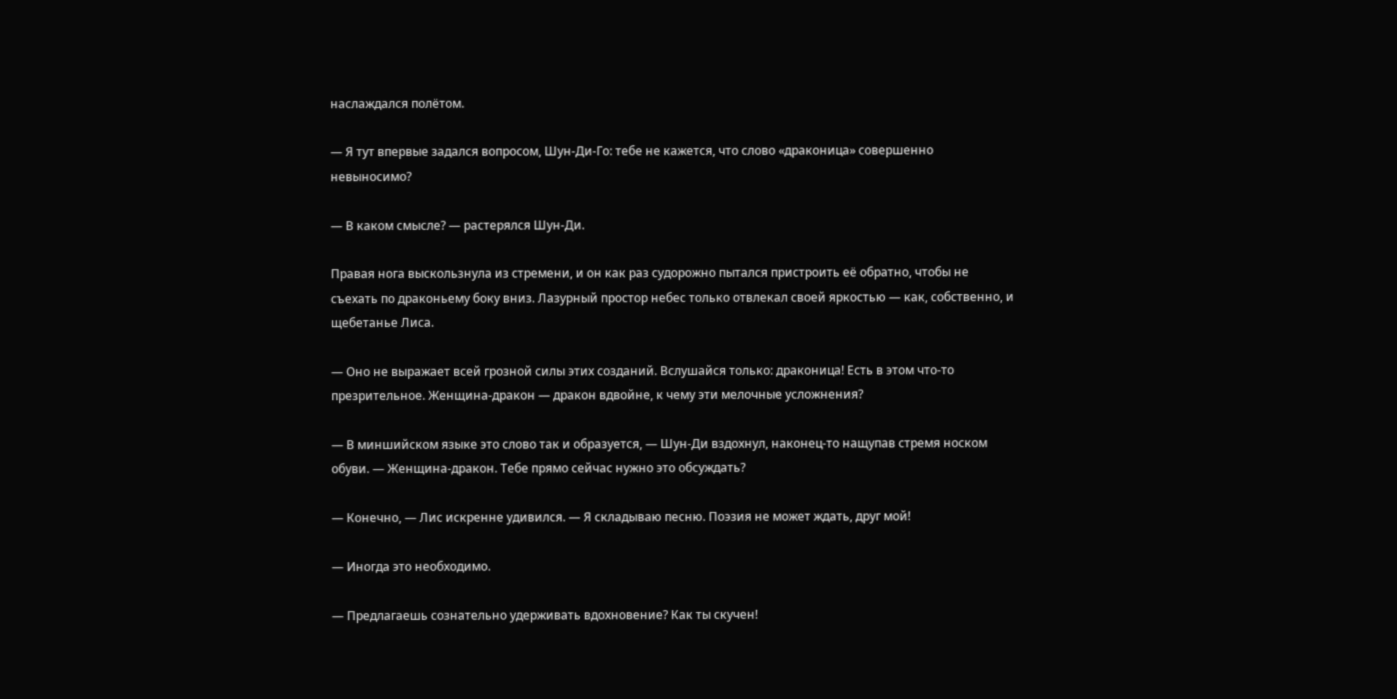наслаждался полётом.

— Я тут впервые задался вопросом, Шун-Ди-Го: тебе не кажется, что слово «драконица» совершенно невыносимо?

— В каком смысле? — растерялся Шун-Ди.

Правая нога выскользнула из стремени, и он как раз судорожно пытался пристроить её обратно, чтобы не съехать по драконьему боку вниз. Лазурный простор небес только отвлекал своей яркостью — как, собственно, и щебетанье Лиса.

— Оно не выражает всей грозной силы этих созданий. Вслушайся только: драконица! Есть в этом что-то презрительное. Женщина-дракон — дракон вдвойне, к чему эти мелочные усложнения?

— В миншийском языке это слово так и образуется, — Шун-Ди вздохнул, наконец-то нащупав стремя носком обуви. — Женщина-дракон. Тебе прямо сейчас нужно это обсуждать?

— Конечно, — Лис искренне удивился. — Я складываю песню. Поэзия не может ждать, друг мой!

— Иногда это необходимо.

— Предлагаешь сознательно удерживать вдохновение? Как ты скучен!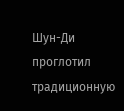Шун-Ди проглотил традиционную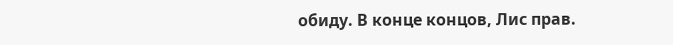обиду. В конце концов, Лис прав.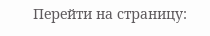Перейти на страницу: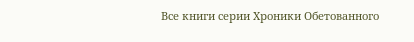Все книги серии Хроники Обетованного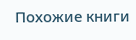Похожие книги